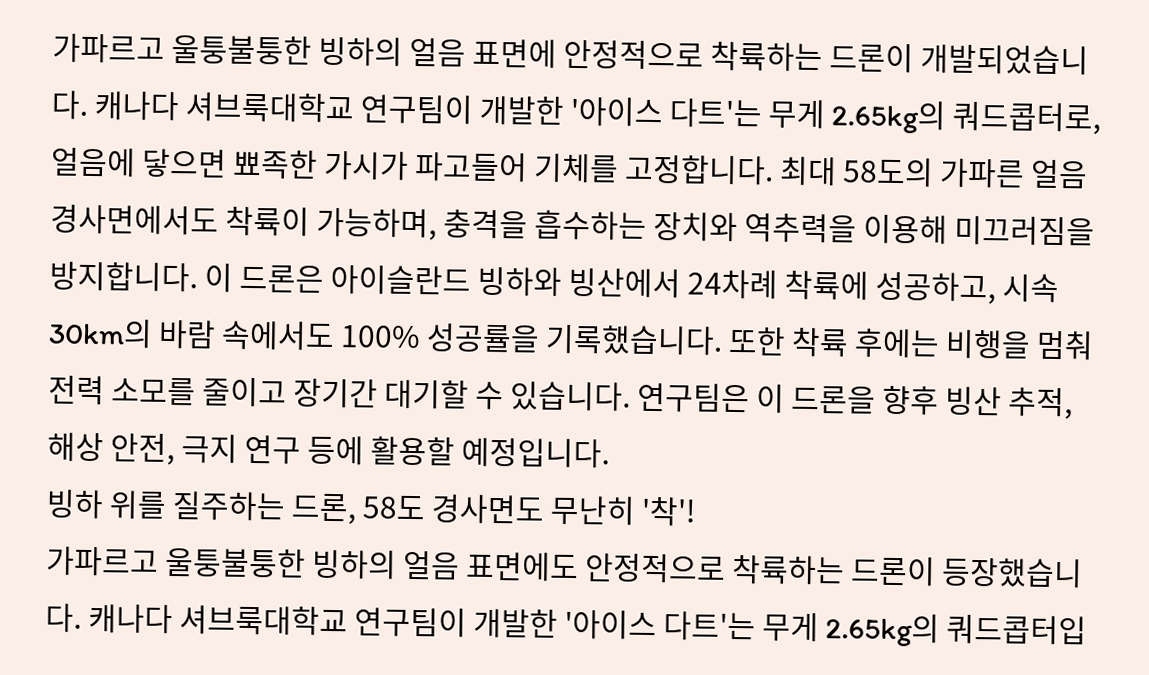가파르고 울퉁불퉁한 빙하의 얼음 표면에 안정적으로 착륙하는 드론이 개발되었습니다. 캐나다 셔브룩대학교 연구팀이 개발한 '아이스 다트'는 무게 2.65kg의 쿼드콥터로, 얼음에 닿으면 뾰족한 가시가 파고들어 기체를 고정합니다. 최대 58도의 가파른 얼음 경사면에서도 착륙이 가능하며, 충격을 흡수하는 장치와 역추력을 이용해 미끄러짐을 방지합니다. 이 드론은 아이슬란드 빙하와 빙산에서 24차례 착륙에 성공하고, 시속 30km의 바람 속에서도 100% 성공률을 기록했습니다. 또한 착륙 후에는 비행을 멈춰 전력 소모를 줄이고 장기간 대기할 수 있습니다. 연구팀은 이 드론을 향후 빙산 추적, 해상 안전, 극지 연구 등에 활용할 예정입니다.
빙하 위를 질주하는 드론, 58도 경사면도 무난히 '착'!
가파르고 울퉁불퉁한 빙하의 얼음 표면에도 안정적으로 착륙하는 드론이 등장했습니다. 캐나다 셔브룩대학교 연구팀이 개발한 '아이스 다트'는 무게 2.65kg의 쿼드콥터입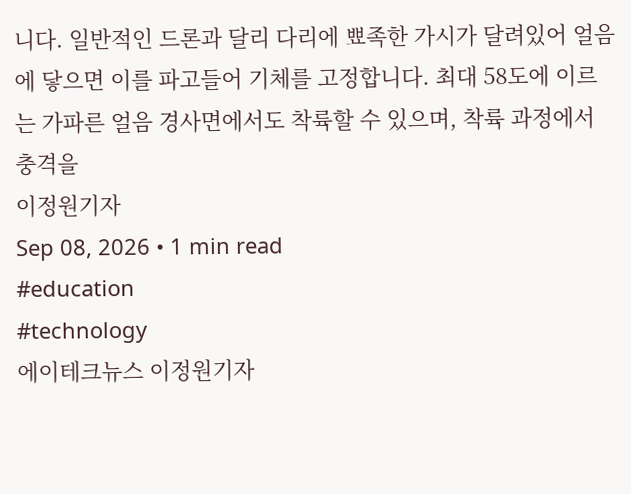니다. 일반적인 드론과 달리 다리에 뾰족한 가시가 달려있어 얼음에 닿으면 이를 파고들어 기체를 고정합니다. 최대 58도에 이르는 가파른 얼음 경사면에서도 착륙할 수 있으며, 착륙 과정에서 충격을
이정원기자
Sep 08, 2026 • 1 min read
#education
#technology
에이테크뉴스 이정원기자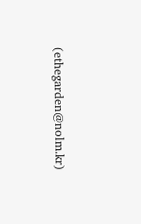(ethegarden@nolm.kr)